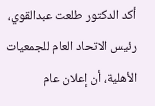أكد الدكتور طلعت عبدالقوي، رئيس الاتحاد العام للجمعيات الأهلية، أن إعلان عام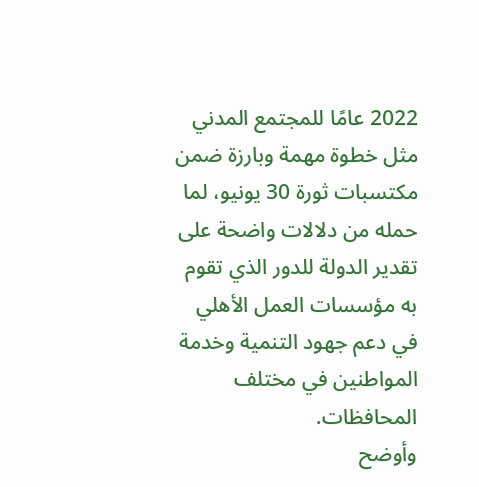2022 عامًا للمجتمع المدني مثل خطوة مهمة وبارزة ضمن مكتسبات ثورة 30 يونيو، لما حمله من دلالات واضحة على تقدير الدولة للدور الذي تقوم به مؤسسات العمل الأهلي في دعم جهود التنمية وخدمة المواطنين في مختلف المحافظات.
وأوضح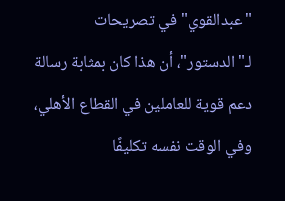"عبدالقوي" في تصريحات لـ"الدستور"، أن هذا كان بمثابة رسالة دعم قوية للعاملين في القطاع الأهلي، وفي الوقت نفسه تكليفًا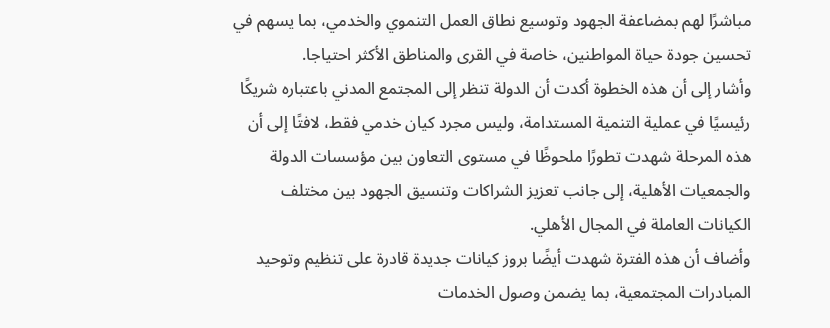مباشرًا لهم بمضاعفة الجهود وتوسيع نطاق العمل التنموي والخدمي، بما يسهم في تحسين جودة حياة المواطنين، خاصة في القرى والمناطق الأكثر احتياجا.
وأشار إلى أن هذه الخطوة أكدت أن الدولة تنظر إلى المجتمع المدني باعتباره شريكًا رئيسيًا في عملية التنمية المستدامة، وليس مجرد كيان خدمي فقط، لافتًا إلى أن هذه المرحلة شهدت تطورًا ملحوظًا في مستوى التعاون بين مؤسسات الدولة والجمعيات الأهلية، إلى جانب تعزيز الشراكات وتنسيق الجهود بين مختلف الكيانات العاملة في المجال الأهلي.
وأضاف أن هذه الفترة شهدت أيضًا بروز كيانات جديدة قادرة على تنظيم وتوحيد المبادرات المجتمعية، بما يضمن وصول الخدمات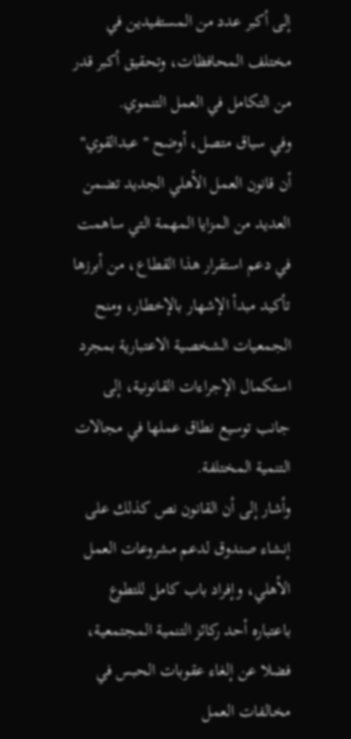إلى أكبر عدد من المستفيدين في مختلف المحافظات، وتحقيق أكبر قدر من التكامل في العمل التنموي.
وفي سياق متصل، أوضح "عبدالقوي" أن قانون العمل الأهلي الجديد تضمن العديد من المزايا المهمة التي ساهمت في دعم استقرار هذا القطاع، من أبرزها تأكيد مبدأ الإشهار بالإخطار، ومنح الجمعيات الشخصية الاعتبارية بمجرد استكمال الإجراءات القانونية، إلى جانب توسيع نطاق عملها في مجالات التنمية المختلفة.
وأشار إلى أن القانون نص كذلك على إنشاء صندوق لدعم مشروعات العمل الأهلي، وإفراد باب كامل للتطوع باعتباره أحد ركائز التنمية المجتمعية، فضلا عن إلغاء عقوبات الحبس في مخالفات العمل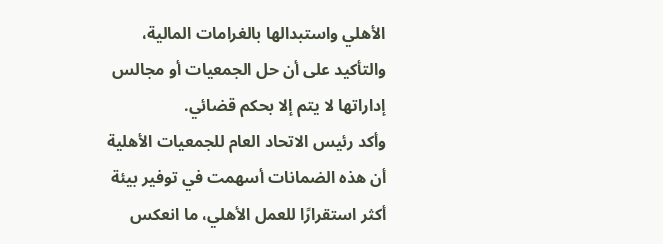الأهلي واستبدالها بالغرامات المالية، والتأكيد على أن حل الجمعيات أو مجالس إداراتها لا يتم إلا بحكم قضائي.
وأكد رئيس الاتحاد العام للجمعيات الأهلية أن هذه الضمانات أسهمت في توفير بيئة أكثر استقرارًا للعمل الأهلي، ما انعكس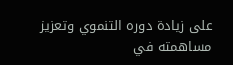على زيادة دوره التنموي وتعزيز مساهمته في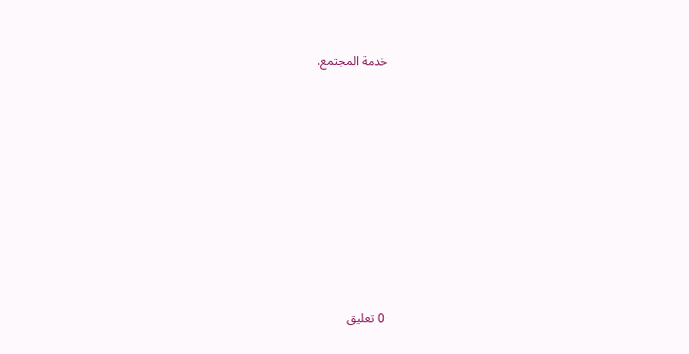خدمة المجتمع.














0 تعليق